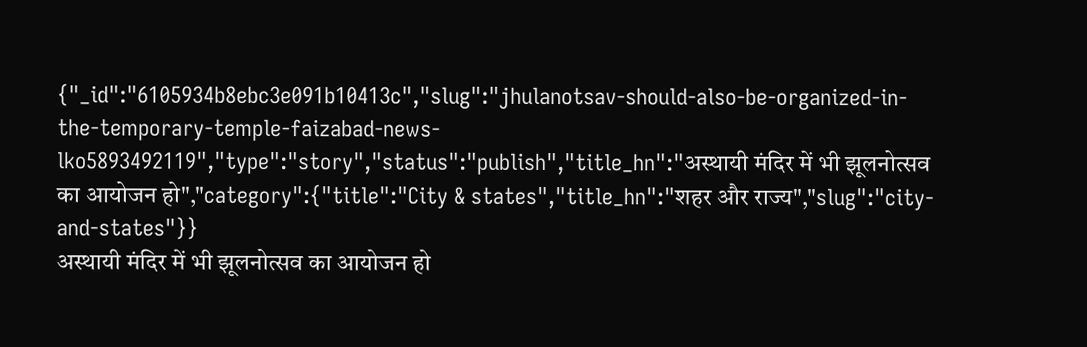{"_id":"6105934b8ebc3e091b10413c","slug":"jhulanotsav-should-also-be-organized-in-the-temporary-temple-faizabad-news-lko5893492119","type":"story","status":"publish","title_hn":"अस्थायी मंदिर में भी झूलनोत्सव का आयोजन हो","category":{"title":"City & states","title_hn":"शहर और राज्य","slug":"city-and-states"}}
अस्थायी मंदिर में भी झूलनोत्सव का आयोजन हो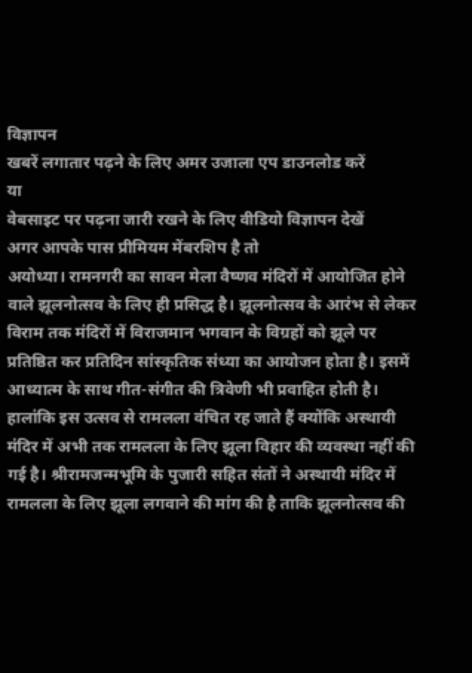विज्ञापन
खबरें लगातार पढ़ने के लिए अमर उजाला एप डाउनलोड करें
या
वेबसाइट पर पढ़ना जारी रखने के लिए वीडियो विज्ञापन देखें
अगर आपके पास प्रीमियम मेंबरशिप है तो
अयोध्या। रामनगरी का सावन मेला वैष्णव मंदिरों में आयोजित होने वाले झूलनोत्सव के लिए ही प्रसिद्ध है। झूलनोत्सव के आरंभ से लेकर विराम तक मंदिरों में विराजमान भगवान के विग्रहों को झूले पर प्रतिष्ठित कर प्रतिदिन सांस्कृतिक संध्या का आयोजन होता है। इसमें आध्यात्म के साथ गीत-संगीत की त्रिवेणी भी प्रवाहित होती है।
हालांकि इस उत्सव से रामलला वंचित रह जाते हैं क्योंकि अस्थायी मंदिर में अभी तक रामलला के लिए झूला विहार की व्यवस्था नहीं की गई है। श्रीरामजन्मभूमि के पुजारी सहित संतों ने अस्थायी मंदिर में रामलला के लिए झूला लगवाने की मांग की है ताकि झूलनोत्सव की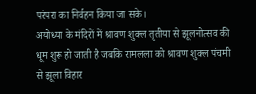परंपरा का निर्वहन किया जा सके।
अयोध्या के मंदिरों में श्रावण शुक्ल तृतीया से झूलनोत्सव की धूम शुरू हो जाती है जबकि रामलला को श्रावण शुक्ल पंचमी से झूला विहार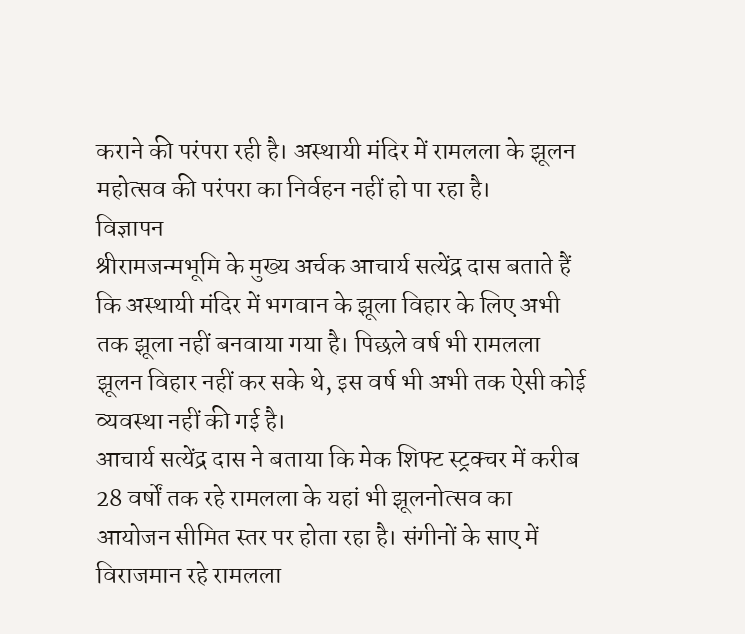कराने की परंपरा रही है। अस्थायी मंदिर में रामलला के झूलन महोत्सव की परंपरा का निर्वहन नहीं हो पा रहा है।
विज्ञापन
श्रीरामजन्मभूमि के मुख्य अर्चक आचार्य सत्येंद्र दास बताते हैं कि अस्थायी मंदिर में भगवान के झूला विहार के लिए अभी तक झूला नहीं बनवाया गया है। पिछले वर्ष भी रामलला झूलन विहार नहीं कर सके थे, इस वर्ष भी अभी तक ऐसी कोई व्यवस्था नहीं की गई है।
आचार्य सत्येंद्र दास ने बताया कि मेक शिफ्ट स्ट्रक्चर में करीब 28 वर्षों तक रहे रामलला के यहां भी झूलनोत्सव का आयोजन सीमित स्तर पर होता रहा है। संगीनों के साए में विराजमान रहे रामलला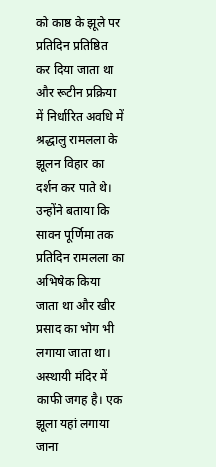को काष्ठ के झूले पर प्रतिदिन प्रतिष्ठित कर दिया जाता था और रूटीन प्रक्रिया में निर्धारित अवधि में श्रद्धालु रामलला के झूलन विहार का दर्शन कर पाते थे।
उन्होंने बताया कि सावन पूर्णिमा तक प्रतिदिन रामलला का अभिषेक किया जाता था और खीर प्रसाद का भोग भी लगाया जाता था। अस्थायी मंदिर में काफी जगह है। एक झूला यहां लगाया जाना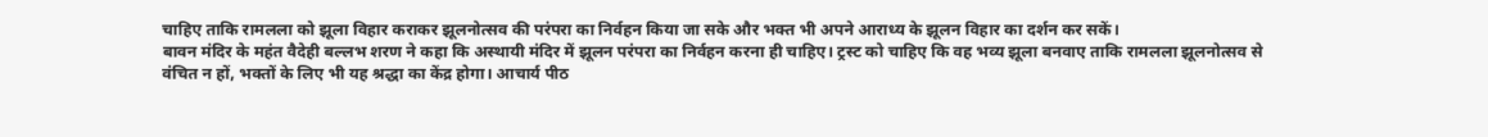चाहिए ताकि रामलला को झूला विहार कराकर झूलनोत्सव की परंपरा का निर्वहन किया जा सके और भक्त भी अपने आराध्य के झूलन विहार का दर्शन कर सकें।
बावन मंदिर के महंत वैदेही बल्लभ शरण ने कहा कि अस्थायी मंदिर में झूलन परंपरा का निर्वहन करना ही चाहिए। ट्रस्ट को चाहिए कि वह भव्य झूला बनवाए ताकि रामलला झूलनोत्सव से वंचित न हों, भक्तों के लिए भी यह श्रद्धा का केंद्र होगा। आचार्य पीठ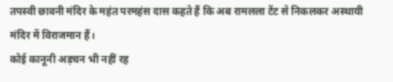तपस्वी छावनी मंदिर के महंत परमहंस दास कहते हैं कि अब रामलला टेंट से निकलकर अस्थायी मंदिर में विराजमान हैं।
कोई कानूनी अड़चन भी नहीं रह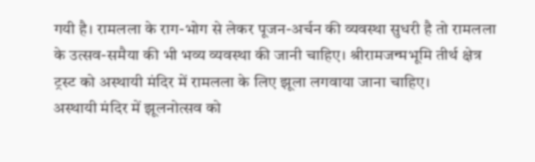गयी है। रामलला के राग-भोग से लेकर पूजन-अर्चन की व्यवस्था सुधरी है तो रामलला के उत्सव-समैया की भी भव्य व्यवस्था की जानी चाहिए। श्रीरामजन्मभूमि तीर्थ क्षेत्र ट्रस्ट को अस्थायी मंदिर में रामलला के लिए झूला लगवाया जाना चाहिए।
अस्थायी मंदिर में झूलनोत्सव को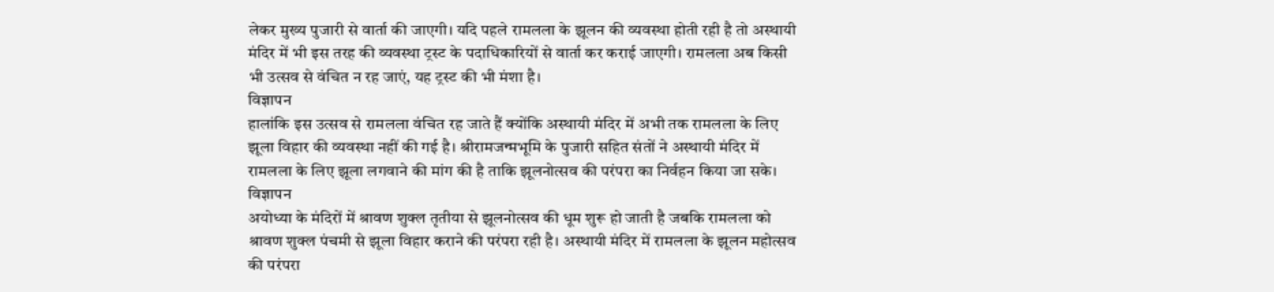लेकर मुख्य पुजारी से वार्ता की जाएगी। यदि पहले रामलला के झूलन की व्यवस्था होती रही है तो अस्थायी मंदिर में भी इस तरह की व्यवस्था ट्रस्ट के पदाधिकारियों से वार्ता कर कराई जाएगी। रामलला अब किसी भी उत्सव से वंचित न रह जाएं, यह ट्रस्ट की भी मंशा है।
विज्ञापन
हालांकि इस उत्सव से रामलला वंचित रह जाते हैं क्योंकि अस्थायी मंदिर में अभी तक रामलला के लिए झूला विहार की व्यवस्था नहीं की गई है। श्रीरामजन्मभूमि के पुजारी सहित संतों ने अस्थायी मंदिर में रामलला के लिए झूला लगवाने की मांग की है ताकि झूलनोत्सव की परंपरा का निर्वहन किया जा सके।
विज्ञापन
अयोध्या के मंदिरों में श्रावण शुक्ल तृतीया से झूलनोत्सव की धूम शुरू हो जाती है जबकि रामलला को श्रावण शुक्ल पंचमी से झूला विहार कराने की परंपरा रही है। अस्थायी मंदिर में रामलला के झूलन महोत्सव की परंपरा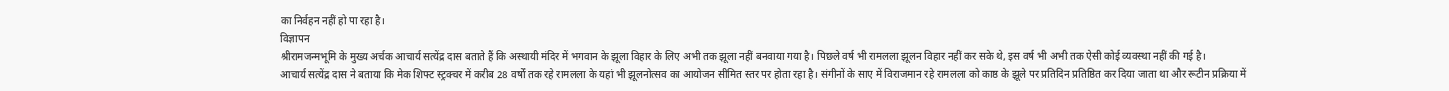का निर्वहन नहीं हो पा रहा है।
विज्ञापन
श्रीरामजन्मभूमि के मुख्य अर्चक आचार्य सत्येंद्र दास बताते हैं कि अस्थायी मंदिर में भगवान के झूला विहार के लिए अभी तक झूला नहीं बनवाया गया है। पिछले वर्ष भी रामलला झूलन विहार नहीं कर सके थे, इस वर्ष भी अभी तक ऐसी कोई व्यवस्था नहीं की गई है।
आचार्य सत्येंद्र दास ने बताया कि मेक शिफ्ट स्ट्रक्चर में करीब 28 वर्षों तक रहे रामलला के यहां भी झूलनोत्सव का आयोजन सीमित स्तर पर होता रहा है। संगीनों के साए में विराजमान रहे रामलला को काष्ठ के झूले पर प्रतिदिन प्रतिष्ठित कर दिया जाता था और रूटीन प्रक्रिया में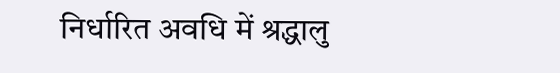निर्धारित अवधि में श्रद्धालु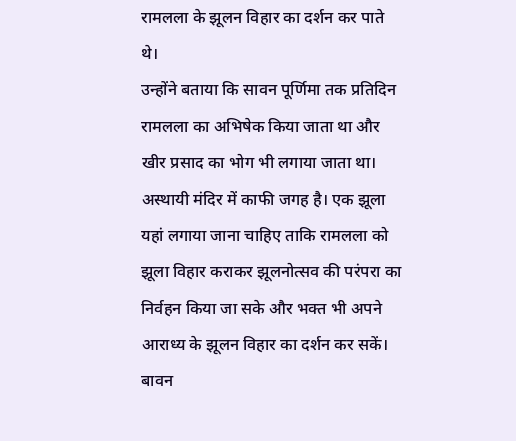रामलला के झूलन विहार का दर्शन कर पाते थे।
उन्होंने बताया कि सावन पूर्णिमा तक प्रतिदिन रामलला का अभिषेक किया जाता था और खीर प्रसाद का भोग भी लगाया जाता था। अस्थायी मंदिर में काफी जगह है। एक झूला यहां लगाया जाना चाहिए ताकि रामलला को झूला विहार कराकर झूलनोत्सव की परंपरा का निर्वहन किया जा सके और भक्त भी अपने आराध्य के झूलन विहार का दर्शन कर सकें।
बावन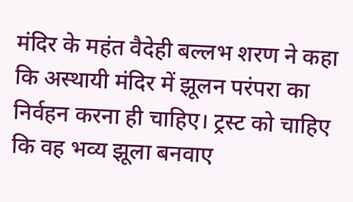मंदिर के महंत वैदेही बल्लभ शरण ने कहा कि अस्थायी मंदिर में झूलन परंपरा का निर्वहन करना ही चाहिए। ट्रस्ट को चाहिए कि वह भव्य झूला बनवाए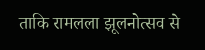ताकि रामलला झूलनोत्सव से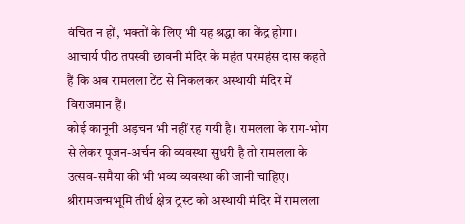वंचित न हों, भक्तों के लिए भी यह श्रद्धा का केंद्र होगा। आचार्य पीठ तपस्वी छावनी मंदिर के महंत परमहंस दास कहते हैं कि अब रामलला टेंट से निकलकर अस्थायी मंदिर में विराजमान हैं।
कोई कानूनी अड़चन भी नहीं रह गयी है। रामलला के राग-भोग से लेकर पूजन-अर्चन की व्यवस्था सुधरी है तो रामलला के उत्सव-समैया की भी भव्य व्यवस्था की जानी चाहिए। श्रीरामजन्मभूमि तीर्थ क्षेत्र ट्रस्ट को अस्थायी मंदिर में रामलला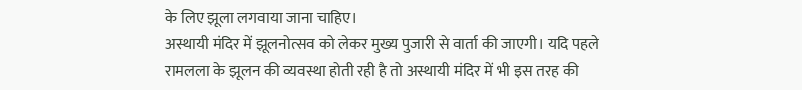के लिए झूला लगवाया जाना चाहिए।
अस्थायी मंदिर में झूलनोत्सव को लेकर मुख्य पुजारी से वार्ता की जाएगी। यदि पहले रामलला के झूलन की व्यवस्था होती रही है तो अस्थायी मंदिर में भी इस तरह की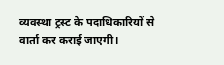व्यवस्था ट्रस्ट के पदाधिकारियों से वार्ता कर कराई जाएगी।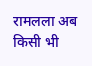रामलला अब किसी भी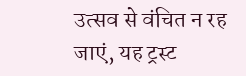उत्सव से वंचित न रह जाएं, यह ट्रस्ट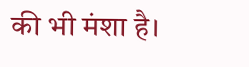की भी मंशा है।